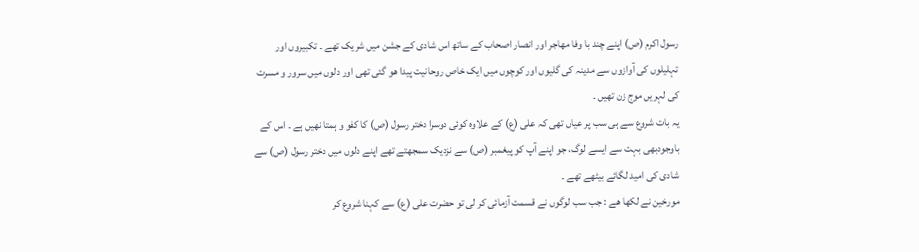رسول اکرم (ص) اپنے چند با وفا مھاجر اور انصار اصحاب کے ساتھ اس شادی کے جشن میں شریک تھے ۔ تکبیروں اور تہلیلوں کی آوازوں سے مدینہ کی گلیوں اور کوچوں میں ایک خاص روحانیت پیدا ھو گئی تھی اور دلوں میں سرور و مسرت کی لہریں موج زن تھیں ۔
یہ بات شروع سے ہی سب پر عیاں تھی کہ علی (ع) کے علاوہ کوئی دوسرا دختر رسول (ص) کا کفو و ہمتا نھیں ہے ۔ اس کے باوجودبھی بہت سے ایسے لوگ، جو اپنے آپ کو پیغمبر (ص) سے نزدیک سمجھتے تھے اپنے دلوں میں دختر رسول (ص) سے شادی کی امید لگائے بیٹھے تھے ۔
مورخین نے لکھا ھے : جب سب لوگوں نے قسمت آزمائی کر لی تو حضرت علی (ع) سے کہنا شروع کر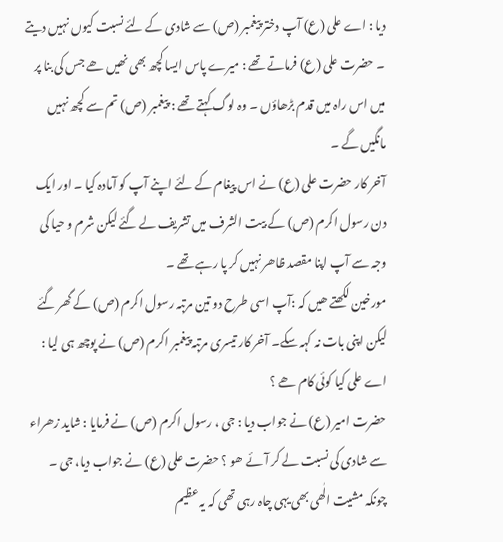دیا : اے علی (ع) آپ دختر پیغمبر (ص) سے شادی کے لئے نسبت کیوں نہیں دیتے ۔ حضرت علی (ع) فرماتے تھے : میرے پاس ایسا کچھ بھی نھیں ھے جس کی بنا پر میں اس راہ میں قدم بڑھاؤں ۔ وہ لوگ کہتے تھے : پیغمبر (ص) تم سے کچھ نہیں مانگیں گے ۔
آخر کار حضرت علی (ع) نے اس پیغام کے لئے اپنے آپ کو آمادہ کیا ۔ اور ایک دن رسول اکرم (ص) کے بیت الشرف میں تشریف لے گئے لیکن شرم و حیا کی وجہ سے آپ اپنا مقصد ظاھر نہیں کر پا رہے تھے ۔
مورخین لکھتے ھیں کہ :آپ اسی طرح دو تین مرتبہ رسول اکرم (ص) کے گھر گئے لیکن اپنی بات نہ کہہ سکے۔ آخر کار تیسری مرتبہ پیغمبر اکرم (ص) نے پوچھ ہی لیا : اے علی کیا کوئی کام ھے ؟
حضرت امیر (ع) نے جواب دیا : جی ، رسول اکرم (ص) نے فرمایا : شاید زھراء سے شادی کی نسبت لے کر آئے ھو ؟ حضرت علی (ع) نے جواب دیا، جی ۔ چونکہ مشیت الٰھی بھی یہی چاہ رہی تھی کہ یہ عظیم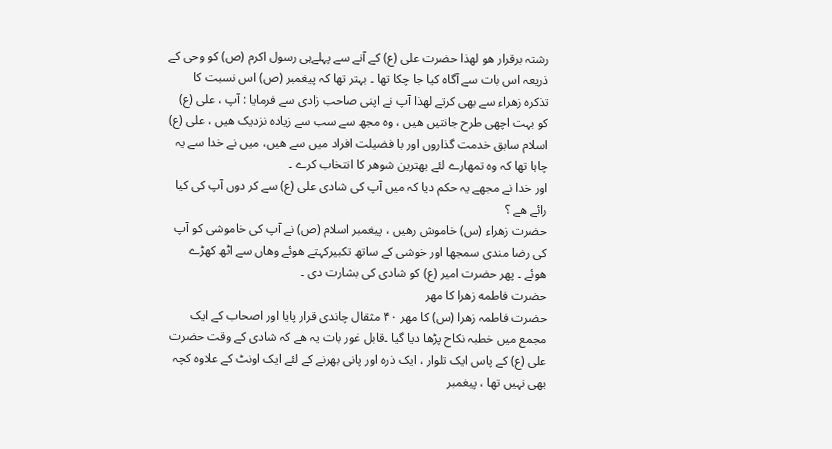رشتہ برقرار ھو لھذا حضرت علی (ع) کے آنے سے پہلےہی رسول اکرم (ص) کو وحی کے ذریعہ اس بات سے آگاہ کیا جا چکا تھا ۔ بہتر تھا کہ پیغمبر (ص) اس نسبت کا تذکرہ زھراء سے بھی کرتے لھذا آپ نے اپنی صاحب زادی سے فرمایا : آپ ، علی (ع) کو بہت اچھی طرح جانتیں ھیں ، وہ مجھ سے سب سے زیادہ نزدیک ھیں ، علی (ع) اسلام سابق خدمت گذاروں اور با فضیلت افراد میں سے ھیں، میں نے خدا سے یہ چاہا تھا کہ وہ تمھارے لئے بھترین شوھر کا انتخاب کرے ۔
اور خدا نے مجھے یہ حکم دیا کہ میں آپ کی شادی علی (ع) سے کر دوں آپ کی کیا رائے ھے ؟
حضرت زھراء (س) خاموش رھیں ، پیغمبر اسلام (ص) نے آپ کی خاموشی کو آپ کی رضا مندی سمجھا اور خوشی کے ساتھ تکبیرکہتے ھوئے وھاں سے اٹھ کھڑے ھوئے ۔ پھر حضرت امیر (ع) کو شادی کی بشارت دی ۔
حضرت فاطمه زهرا کا مهر
حضرت فاطمہ زھرا (س) کا مھر ۴۰ مثقال چاندی قرار پایا اور اصحاب کے ایک مجمع میں خطبہ نکاح پڑھا دیا گیا ۔قابل غور بات یہ ھے کہ شادی کے وقت حضرت علی (ع) کے پاس ایک تلوار ، ایک ذرہ اور پانی بھرنے کے لئے ایک اونٹ کے علاوہ کچہ بھی نہیں تھا ، پیغمبر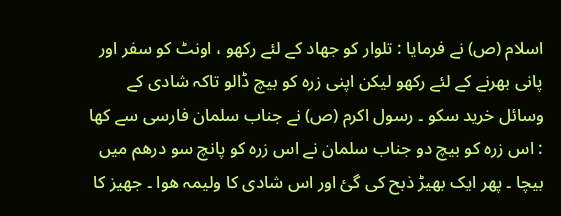اسلام (ص) نے فرمایا : تلوار کو جھاد کے لئے رکھو ، اونٹ کو سفر اور پانی بھرنے کے لئے رکھو لیکن اپنی زرہ کو بیچ ڈالو تاکہ شادی کے وسائل خرید سکو ۔ رسول اکرم (ص) نے جناب سلمان فارسی سے کھا : اس زرہ کو بیچ دو جناب سلمان نے اس زرہ کو پانچ سو درھم میں بیچا ۔ پھر ایک بھیڑ ذبح کی گئ اور اس شادی کا ولیمہ ھوا ۔ جھیز کا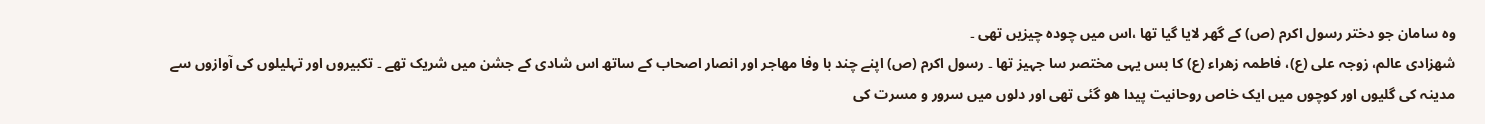وہ سامان جو دختر رسول اکرم (ص) کے گھر لایا گیا تھا ،اس میں چودہ چیزیں تھی ۔
شھزادی عالم، زوجہ علی (ع)، فاطمہ زھراء (ع) کا بس یہی مختصر سا جہیز تھا ۔ رسول اکرم (ص) اپنے چند با وفا مھاجر اور انصار اصحاب کے ساتھ اس شادی کے جشن میں شریک تھے ۔ تکبیروں اور تہلیلوں کی آوازوں سے مدینہ کی گلیوں اور کوچوں میں ایک خاص روحانیت پیدا ھو گئی تھی اور دلوں میں سرور و مسرت کی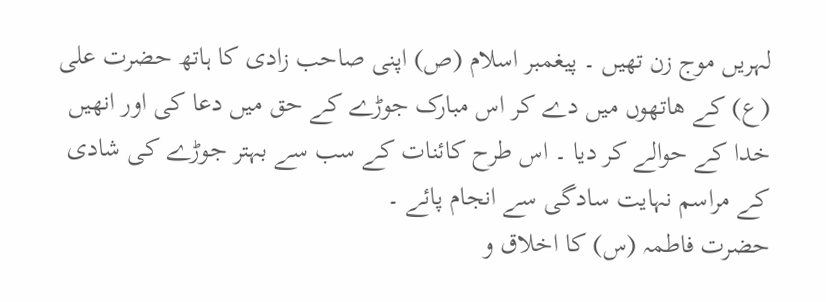لہریں موج زن تھیں ۔ پیغمبر اسلام (ص) اپنی صاحب زادی کا ہاتھ حضرت علی (ع) کے ھاتھوں میں دے کر اس مبارک جوڑے کے حق میں دعا کی اور انھیں خدا کے حوالے کر دیا ۔ اس طرح کائنات کے سب سے بہتر جوڑے کی شادی کے مراسم نہایت سادگی سے انجام پائے ۔
حضرت فاطمہ (س) کا اخلاق و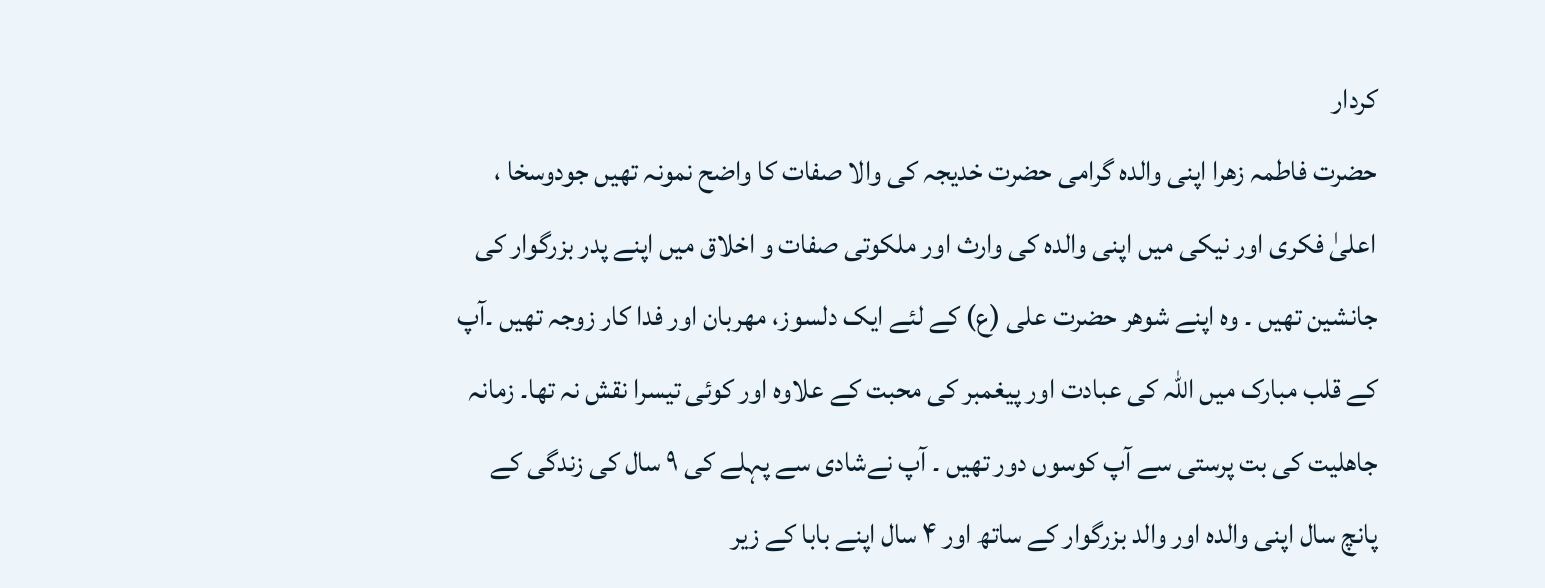کردار
حضرت فاطمہ زھرا اپنی والدہ گرامی حضرت خدیجہ کی والا صفات کا واضح نمونہ تھیں جودوسخا ، اعلیٰ فکری اور نیکی میں اپنی والدہ کی وارث اور ملکوتی صفات و اخلاق میں اپنے پدر بزرگوار کی جانشین تھیں ۔ وہ اپنے شوھر حضرت علی (ع) کے لئے ایک دلسوز، مھربان اور فدا کار زوجہ تھیں ۔آپ کے قلب مبارک میں اللہ کی عبادت اور پیغمبر کی محبت کے علاوہ اور کوئی تیسرا نقش نہ تھا۔ زمانہ جاھلیت کی بت پرستی سے آپ کوسوں دور تھیں ۔ آپ نےشادی سے پہلے کی ۹ سال کی زندگی کے پانچ سال اپنی والدہ اور والد بزرگوار کے ساتھ اور ۴ سال اپنے بابا کے زیر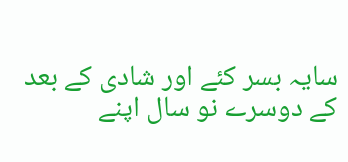سایہ بسر کئے اور شادی کے بعد کے دوسرے نو سال اپنے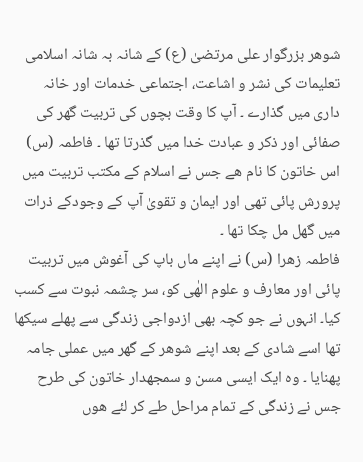شوھر بزرگوار علی مرتضیٰ (ع) کے شانہ بہ شانہ اسلامی تعلیمات کی نشر و اشاعت، اجتماعی خدمات اور خانہ داری میں گذارے ۔ آپ کا وقت بچوں کی تربیت گھر کی صفائی اور ذکر و عبادت خدا میں گذرتا تھا ۔ فاطمہ (س) اس خاتون کا نام ھے جس نے اسلام کے مکتب تربیت میں پرورش پائی تھی اور ایمان و تقویٰ آپ کے وجودکے ذرات میں گھل مل چکا تھا ۔
فاطمہ زھرا (س) نے اپنے ماں باپ کی آغوش میں تربیت پائی اور معارف و علوم الھٰی کو، سر چشمہ نبوت سے کسب کیا۔ انہوں نے جو کچہ بھی ازدواجی زندگی سے پھلے سیکھا تھا اسے شادی کے بعد اپنے شوھر کے گھر میں عملی جامہ پھنایا ۔ وہ ایک ایسی مسن و سمجھدار خاتون کی طرح جس نے زندگی کے تمام مراحل طے کر لئے ھوں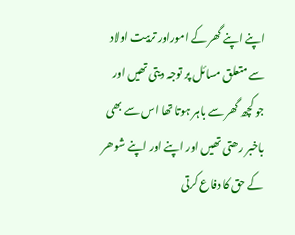اپنے اپنے گھر کے اموراور تربیت اولاد سے متعلق مسائل پر توجہ دیتی تھیں اور جو کچھ گھر سے باہر ہوتا تھا اس سے بھی باخبر رھتی تھیں اور اپنے اور اپنے شوھر کے حق کا دفاع کرتی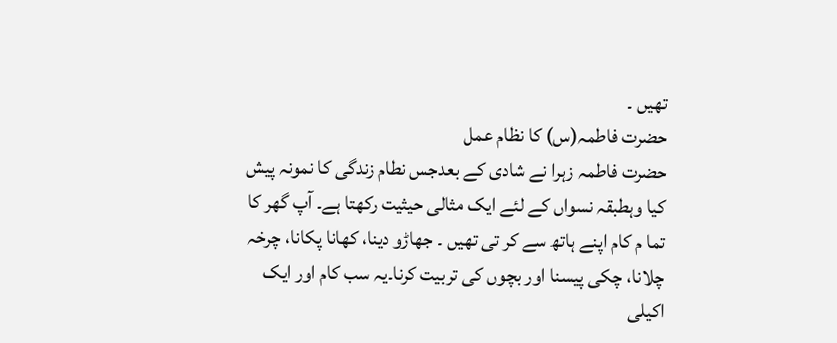تھیں ۔
حضرت فاطمہ(س) کا نظام عمل
حضرت فاطمہ زہرا نے شادی کے بعدجس نطام زندگی کا نمونہ پیش کیا وہطبقہ نسواں کے لئے ایک مثالی حیثیت رکھتا ہے۔ آپ گھر کا تما م کام اپنے ہاتھ سے کر تی تھیں ۔ جھاڑو دینا، کھانا پکانا، چرخہ چلانا، چکی پیسنا اور بچوں کی تربیت کرنا۔یہ سب کام اور ایک اکیلی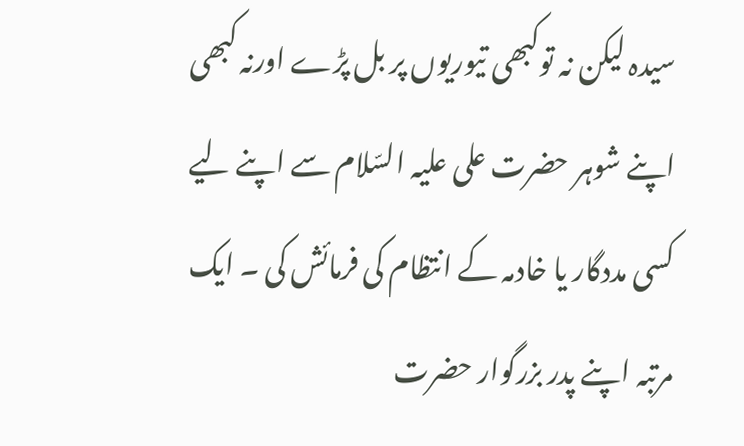سیدہ لیکن نہ توکبھی تیوریوں پر بل پڑے اورنہ کبھی اپنے شوہر حضرت علی علیہ السّلام سے اپنے لیے کسی مددگار یا خادمہ کے انتظام کی فرمائش کی ۔ ایک مرتبہ اپنے پدر بزرگوار حضرت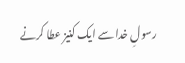رسولِ خدا سے ایک کنیز عطا کرنے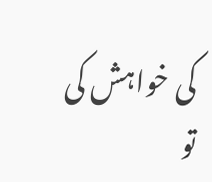کی خواہش کی تو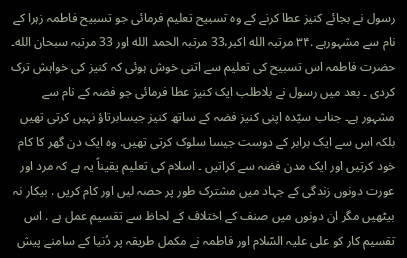رسول نے بجائے کنیز عطا کرنے کے وہ تسبیح تعلیم فرمائی جو تسبیح فاطمہ زہرا کے نام سے مشہورہے .۳۴ مرتبہ الله اکبر،33 مرتبہ الحمد الله اور 33 مرتبہ سبحان الله۔ حضرت فاطمہ اس تسبیح کی تعلیم سے اتنی خوش ہوئی کہ کنیز کی خواہش ترک کردی ۔ بعد میں رسول نے بلاطلب ایک کنیز عطا فرمائی جو فضہ کے نام سے مشہور ہے۔ جناب سیّدہ اپنی کنیز فضہ کے ساتھ کنیز جیسابرتاؤ نہیں کرتی تھیں بلکہ اس سے ایک برابر کے دوست جیسا سلوک کرتی تھیں. وہ ایک دن گھر کا کام خود کرتیں اور ایک مدن فضہ سے کراتیں ۔ اسلام کی تعلیم یقیناً یہ ہے کہ مرد اور عورت دونوں زندگی کے جہاد میں مشترک طور پر حصہ لیں اور کام کریں . بیکار نہ بیٹھیں مگر ان دونوں میں صنف کے اختلاف کے لحاظ سے تقسیم عمل ہے . اس تقسیم کار کو علی علیہ السّلام اور فاطمہ نے مکمل طریقہ پر دُنیا کے سامنے پیش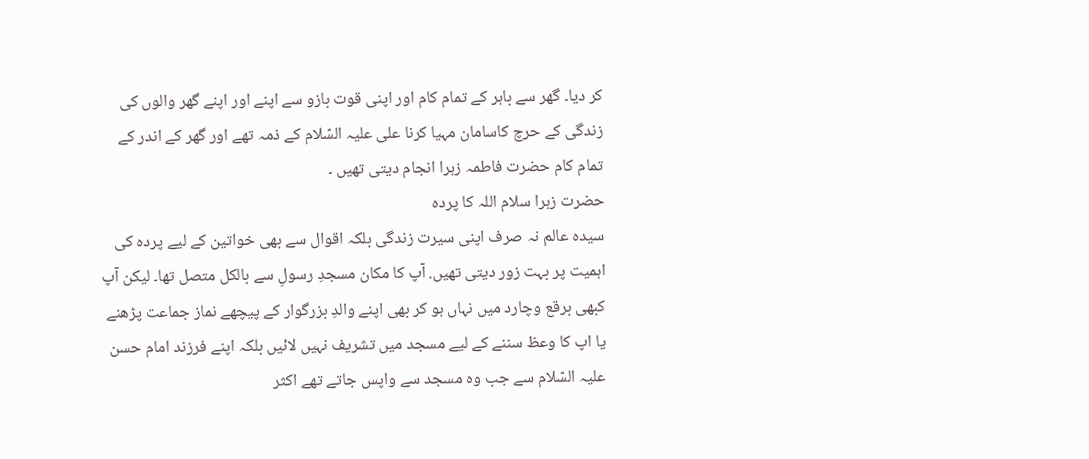کر دیا۔ گھر سے باہر کے تمام کام اور اپنی قوت بازو سے اپنے اور اپنے گھر والوں کی زندگی کے حرچ کاسامان مہیا کرنا علی علیہ السّلام کے ذمہ تھے اور گھر کے اندر کے تمام کام حضرت فاطمہ زہرا انجام دیتی تھیں ۔
حضرت زہرا سلام اللہ کا پردہ
سیدہ عالم نہ صرف اپنی سیرت زندگی بلکہ اقوال سے بھی خواتین کے لیے پردہ کی اہمیت پر بہت زور دیتی تھیں. آپ کا مکان مسجدِ رسولِ سے بالکل متصل تھا۔ لیکن آپ کبھی برقع وچارد میں نہاں ہو کر بھی اپنے والدِ بزرگوار کے پیچھے نماز جماعت پڑھنے یا اپ کا وعظ سننے کے لیے مسجد میں تشریف نہیں لائیں بلکہ اپنے فرزند امام حسن علیہ السّلام سے جب وہ مسجد سے واپس جاتے تھے اکثر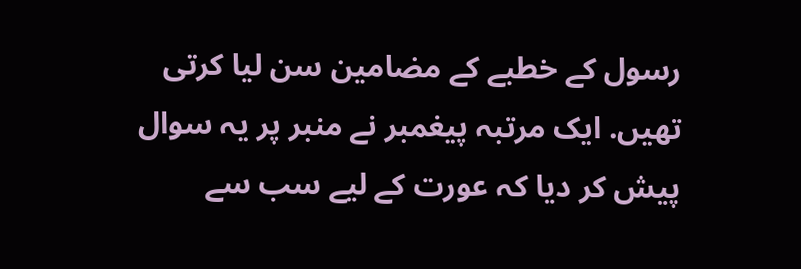رسول کے خطبے کے مضامین سن لیا کرتی تھیں. ایک مرتبہ پیغمبر نے منبر پر یہ سوال پیش کر دیا کہ عورت کے لیے سب سے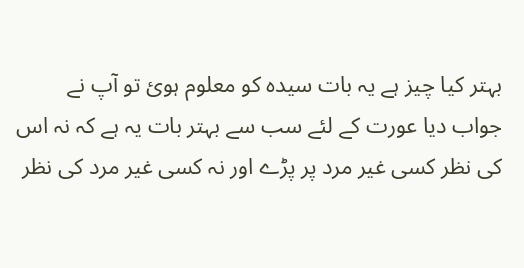بہتر کیا چیز ہے یہ بات سیدہ کو معلوم ہوئ تو آپ نے جواب دیا عورت کے لئے سب سے بہتر بات یہ ہے کہ نہ اس کی نظر کسی غیر مرد پر پڑے اور نہ کسی غیر مرد کی نظر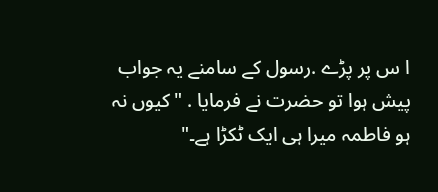ا س پر پڑے .رسول کے سامنے یہ جواب پیش ہوا تو حضرت نے فرمایا . "کیوں نہ ہو فاطمہ میرا ہی ایک ٹکڑا ہے۔"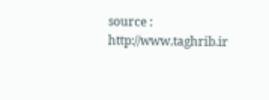source : http://www.taghrib.ir